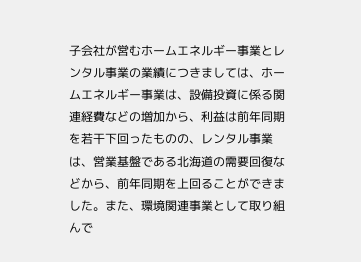子会社が営むホームエネルギー事業とレンタル事業の業績につきましては、ホームエネルギー事業は、設備投資に係る関連経費などの増加から、利益は前年同期を若干下回ったものの、レンタル事業は、営業基盤である北海道の需要回復などから、前年同期を上回ることができました。また、環境関連事業として取り組んで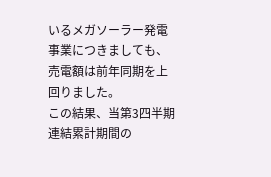いるメガソーラー発電事業につきましても、売電額は前年同期を上回りました。
この結果、当第3四半期連結累計期間の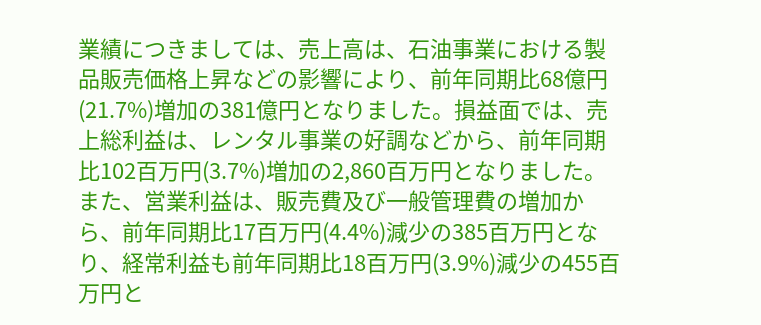業績につきましては、売上高は、石油事業における製品販売価格上昇などの影響により、前年同期比68億円(21.7%)増加の381億円となりました。損益面では、売上総利益は、レンタル事業の好調などから、前年同期比102百万円(3.7%)増加の2,860百万円となりました。また、営業利益は、販売費及び一般管理費の増加から、前年同期比17百万円(4.4%)減少の385百万円となり、経常利益も前年同期比18百万円(3.9%)減少の455百万円と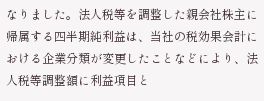なりました。法人税等を調整した親会社株主に帰属する四半期純利益は、当社の税効果会計における企業分類が変更したことなどにより、法人税等調整額に利益項目と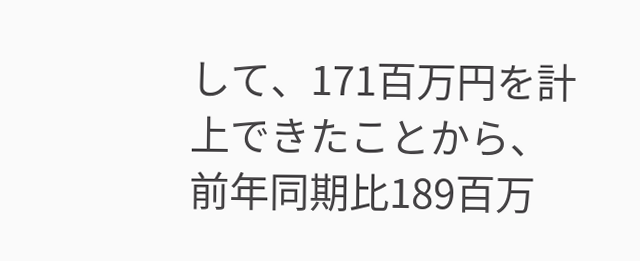して、171百万円を計上できたことから、前年同期比189百万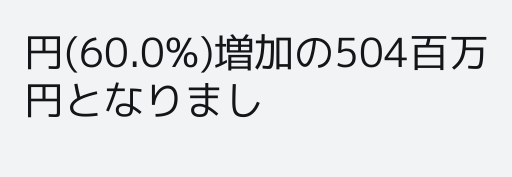円(60.0%)増加の504百万円となりまし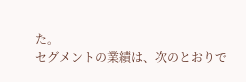た。
セグメントの業績は、次のとおりで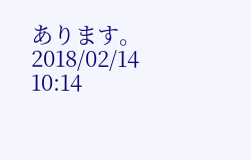あります。
2018/02/14 10:14